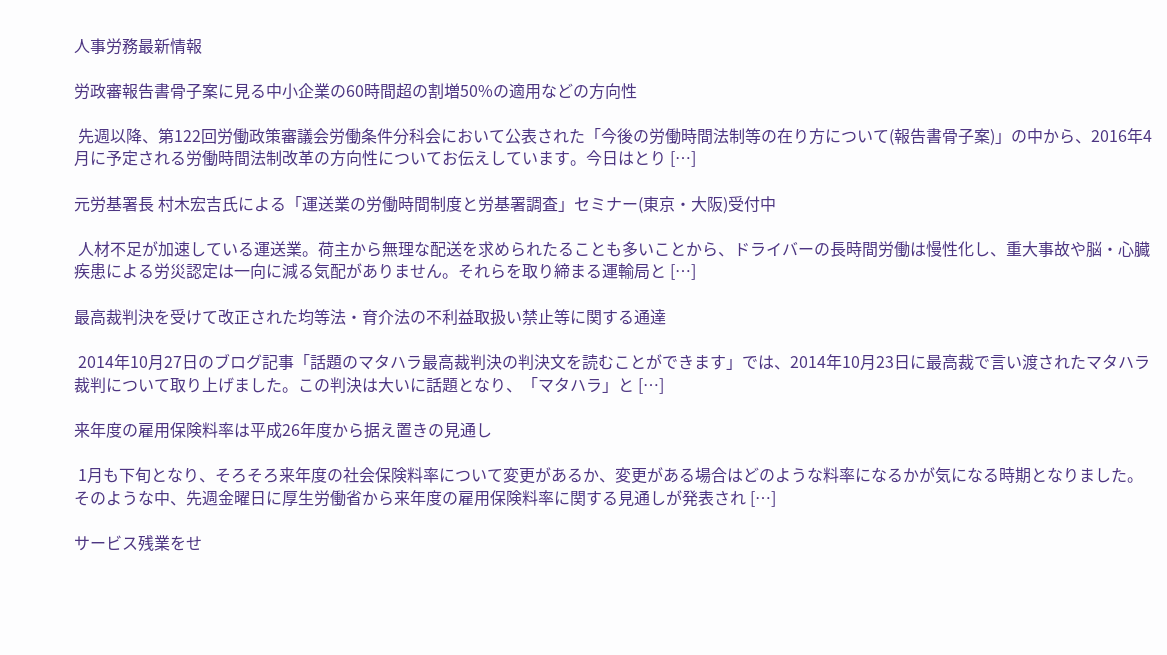人事労務最新情報

労政審報告書骨子案に見る中小企業の60時間超の割増50%の適用などの方向性

 先週以降、第122回労働政策審議会労働条件分科会において公表された「今後の労働時間法制等の在り方について(報告書骨子案)」の中から、2016年4月に予定される労働時間法制改革の方向性についてお伝えしています。今日はとり […]

元労基署長 村木宏吉氏による「運送業の労働時間制度と労基署調査」セミナー(東京・大阪)受付中

 人材不足が加速している運送業。荷主から無理な配送を求められたることも多いことから、ドライバーの長時間労働は慢性化し、重大事故や脳・心臓疾患による労災認定は一向に減る気配がありません。それらを取り締まる運輸局と […]

最高裁判決を受けて改正された均等法・育介法の不利益取扱い禁止等に関する通達

 2014年10月27日のブログ記事「話題のマタハラ最高裁判決の判決文を読むことができます」では、2014年10月23日に最高裁で言い渡されたマタハラ裁判について取り上げました。この判決は大いに話題となり、「マタハラ」と […]

来年度の雇用保険料率は平成26年度から据え置きの見通し

 1月も下旬となり、そろそろ来年度の社会保険料率について変更があるか、変更がある場合はどのような料率になるかが気になる時期となりました。そのような中、先週金曜日に厚生労働省から来年度の雇用保険料率に関する見通しが発表され […]

サービス残業をせ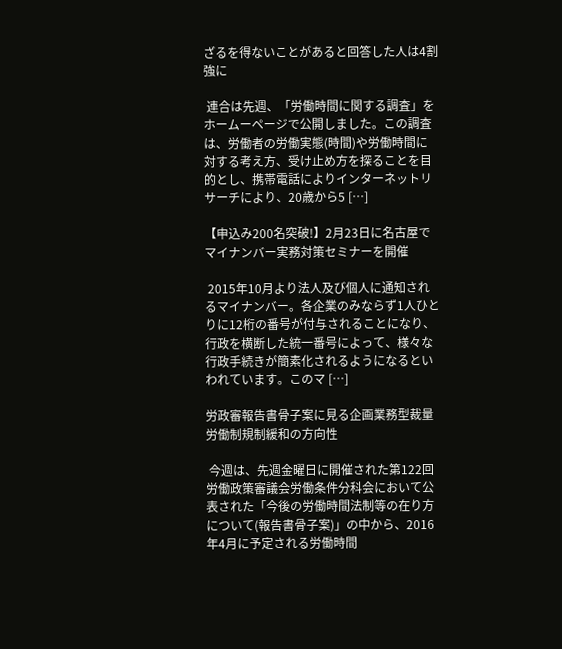ざるを得ないことがあると回答した人は4割強に

 連合は先週、「労働時間に関する調査」をホームーページで公開しました。この調査は、労働者の労働実態(時間)や労働時間に対する考え方、受け止め方を探ることを目的とし、携帯電話によりインターネットリサーチにより、20歳から5 […]

【申込み200名突破!】2月23日に名古屋でマイナンバー実務対策セミナーを開催

 2015年10月より法人及び個人に通知されるマイナンバー。各企業のみならず1人ひとりに12桁の番号が付与されることになり、行政を横断した統一番号によって、様々な行政手続きが簡素化されるようになるといわれています。このマ […]

労政審報告書骨子案に見る企画業務型裁量労働制規制緩和の方向性

 今週は、先週金曜日に開催された第122回労働政策審議会労働条件分科会において公表された「今後の労働時間法制等の在り方について(報告書骨子案)」の中から、2016年4月に予定される労働時間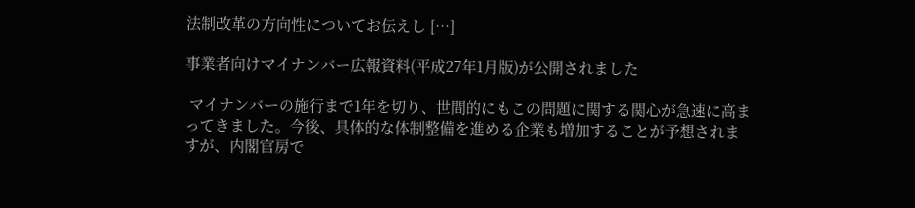法制改革の方向性についてお伝えし […]

事業者向けマイナンバー広報資料(平成27年1月版)が公開されました

 マイナンバーの施行まで1年を切り、世間的にもこの問題に関する関心が急速に高まってきました。今後、具体的な体制整備を進める企業も増加することが予想されますが、内閣官房で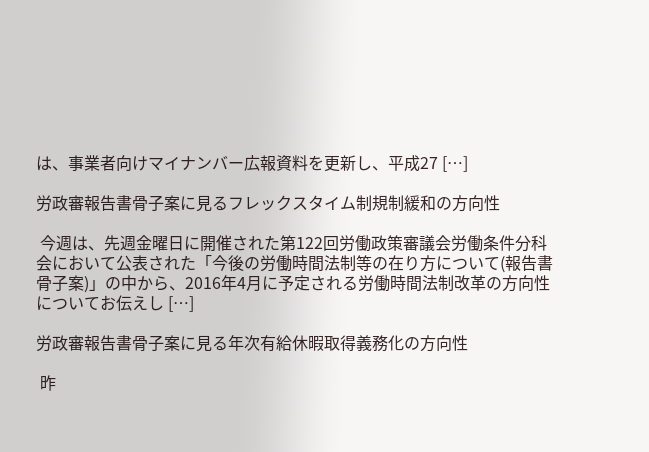は、事業者向けマイナンバー広報資料を更新し、平成27 […]

労政審報告書骨子案に見るフレックスタイム制規制緩和の方向性

 今週は、先週金曜日に開催された第122回労働政策審議会労働条件分科会において公表された「今後の労働時間法制等の在り方について(報告書骨子案)」の中から、2016年4月に予定される労働時間法制改革の方向性についてお伝えし […]

労政審報告書骨子案に見る年次有給休暇取得義務化の方向性

 昨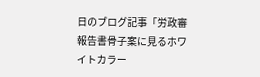日のブログ記事「労政審報告書骨子案に見るホワイトカラー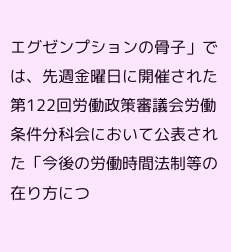エグゼンプションの骨子」では、先週金曜日に開催された第122回労働政策審議会労働条件分科会において公表された「今後の労働時間法制等の在り方につ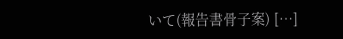いて(報告書骨子案) […]